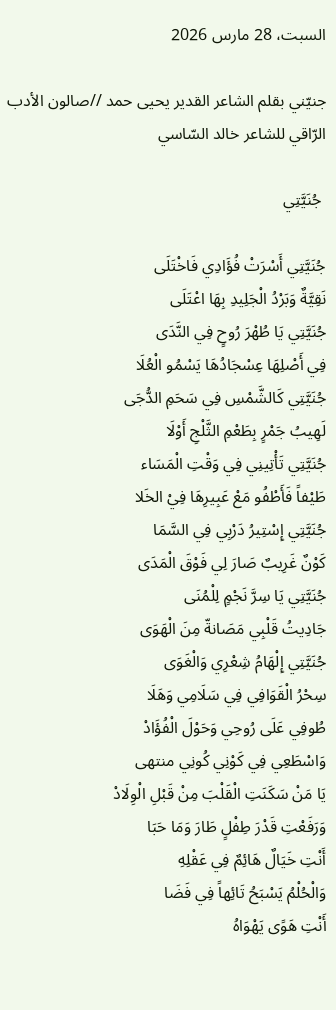السبت، 28 مارس 2026

جنيّني بقلم الشاعر القدير يحيى حمد //صالون الأدب الرّاقي للشاعر خالد السّاسي

 جُنَيَّتِي

جُنَيَّتِي أَسْرَتْ فُؤَادِي فَاخْتَلَى
نَقِيَّةٌ وَبَرْدُ الْجَلِيدِ بِهَا اعْتَلَى
جُنَيَّتِي يَا طُهْرَ رُوحٍ فِي النَّدَى
فِي أَصْلِهَا عِسْجَادُهَا يَسْمُو الْعُلَا
جُنَيَّتِي كَالشَّمْسِ فِي سَحَمِ الدُّجَى
لَهِيبُ جَمْرٍ بِطَعْمِ الثَّلْجِ أَوْلَا
جُنَيَّتِي تَأْتِينِي فِي وَقْتِ الْمَسَاء
طَيْفاً فَأَطْفُو مَعْ عَبِيرِهَا فِيْ الخَلا
جُنَيَّتِي إِسْتِيرُ دَرْبِي فِي السَّمَا
كَوْنٌ غَرِيبٌ صَارَ لِي فَوْقَ الْمَدَى
جُنَيَّتِي يَا سِرَّ نَجْمٍ لِلْمُنَى
جَادِيتُ قَلْبِي مَصَانةّ مِنَ الْهَوَى
جُنَيَّتِي إِلْهَامُ شِعْرِي وَالْغَوَى
سِحْرُ الْقَوَافِي فِي سَلَامِي وَهَلَا
طُوفِي عَلَى رُوحِي وَحَوْلَ الْفُؤَادْ
وَاسْطَعِي فِي كَوْنِي كُونِي منتهى
يَا مَنْ سَكَنَتِ الْقَلْبَ مِنْ قَبْلِ الْوِلَادْ
وَرَفَعْتِ قَدْرَ طِفْلٍ طَارَ وَمَا حَبَا
أَنْتِ خَيَالٌ هَائِمٌ فِي عَقْلِهِ
وَالْحُلْمُ يَسْبَحُ تَائِهاً فِي فَضَا
أَنْتِ هَوًى يَهْوَاهُ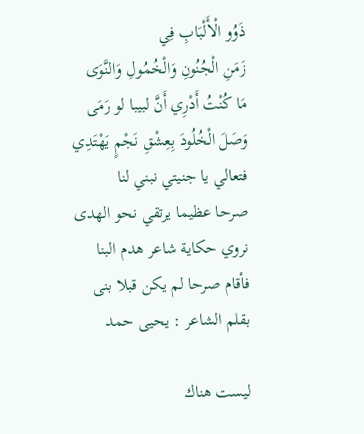ذَوُو الْأَلْبَابِ فِي
زَمَنِ الْجُنُونِ وَالْخُمُولِ وَالنَّوَى
مَا كُنْتُ أَدْرِي أَنَّ لبيبا لو رَمَى
وَصَلَ الْخُلُودَ بِعِشْقِ نَجْمٍ يَهْتَدِي
فتعالي يا جنيتي نبني لنا
صرحا عظيما يرتقي نحو الهدى
نروي حكاية شاعر هدم البنا
فأقام صرحا لم يكن قبلا بنى
بقلم الشاعر : يحيى حمد

ليست هناك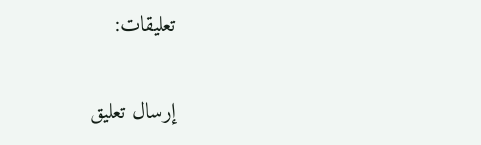تعليقات:

إرسال تعليق